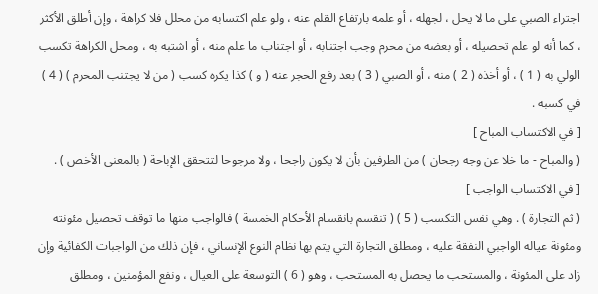اجتراء الصبي على ما لا يحل ، لجهله ، أو علمه بارتفاع القلم عنه ، ولو علم اكتسابه من محلل فلا كراهة ، وإن أطلق الأكثر ، كما أنه لو علم تحصيله ، أو بعضه من محرم وجب اجتنابه ، أو اجتناب ما علم منه ، أو اشتبه به ، ومحل الكراهة تكسب الولي به ( 1 ) ، أو أخذه ( 2 ) منه ، أو الصبي ( 3 ) بعد رفع الحجر عنه ( و ) كذا يكره كسب ( من لا يجتنب المحرم ) ( 4 ) في كسبه .
[ في الاكتساب المباح ]
( والمباح - ما خلا عن وجه رجحان ) من الطرفين بأن لا يكون راجحا ، ولا مرجوحا لتتحقق الإباحة ( بالمعنى الأخص ) .
[ في الاكتساب الواجب ]
( ثم التجارة ) . وهي نفس التكسب ( 5 ) ( تنقسم بانقسام الأحكام الخمسة ) فالواجب منها ما توقف تحصيل مئونته ومئونة عياله الواجبي النفقة عليه ، ومطلق التجارة التي يتم بها نظام النوع الإنساني ، فإن ذلك من الواجبات الكفائية وإن زاد على المئونة ، والمستحب ما يحصل به المستحب ، وهو ( 6 ) التوسعة على العيال ، ونفع المؤمنين ، ومطلق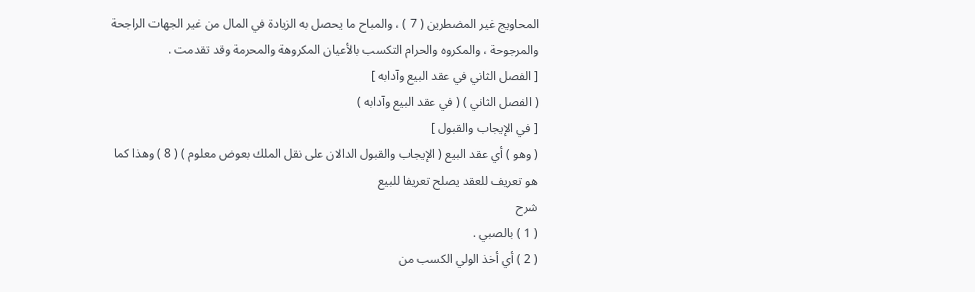المحاويج غير المضطرين ( 7 ) ، والمباح ما يحصل به الزيادة في المال من غير الجهات الراجحة والمرجوحة ، والمكروه والحرام التكسب بالأعيان المكروهة والمحرمة وقد تقدمت .
[ الفصل الثاني في عقد البيع وآدابه ]
( الفصل الثاني ) ( في عقد البيع وآدابه )
[ في الإيجاب والقبول ]
( وهو ) أي عقد البيع ( الإيجاب والقبول الدالان على نقل الملك بعوض معلوم ) ( 8 ) وهذا كما هو تعريف للعقد يصلح تعريفا للبيع
شرح
( 1 ) بالصبي .
( 2 ) أي أخذ الولي الكسب من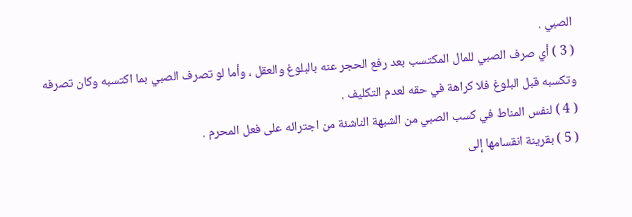الصبي .
( 3 ) أي صرف الصبي للمال المكتسب بعد رفع الحجر عنه بالبلوغ والعقل ، وأما لو تصرف الصبي بما اكتسبه وكان تصرفه وتكسبه قبل البلوغ فلا كراهة في حقه لعدم التكليف .
( 4 ) لنفس المناط في كسب الصبي من الشبهة الناشئة من اجترائه على فعل المحرم .
( 5 ) بقرينة انقسامها إلى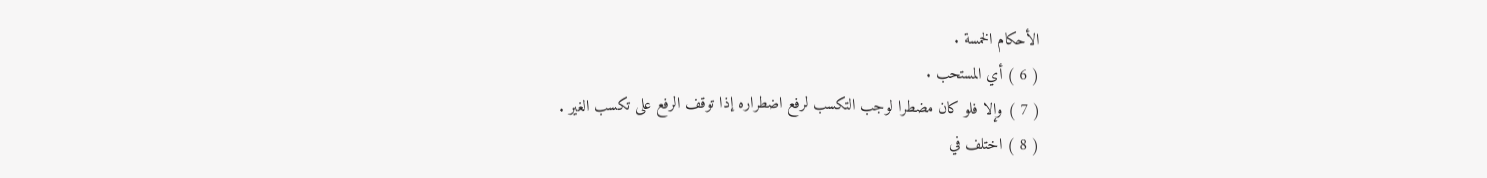الأحكام الخمسة .
( 6 ) أي المستحب .
( 7 ) وإلا فلو كان مضطرا لوجب التكسب لرفع اضطراره إذا توقف الرفع على تكسب الغير .
( 8 ) اختلف في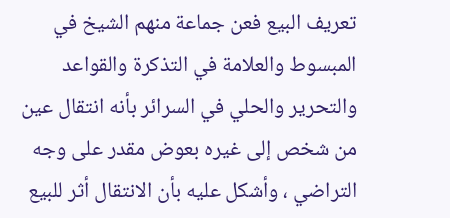تعريف البيع فعن جماعة منهم الشيخ في المبسوط والعلامة في التذكرة والقواعد والتحرير والحلي في السرائر بأنه انتقال عين من شخص إلى غيره بعوض مقدر على وجه التراضي ، وأشكل عليه بأن الانتقال أثر للبيع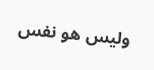وليس هو نفس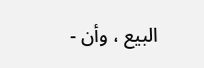البيع ، وأن -